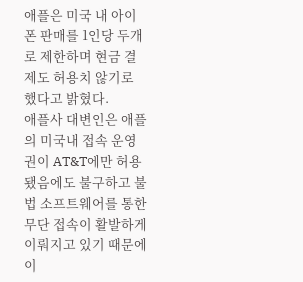애플은 미국 내 아이폰 판매를 1인당 두개로 제한하며 현금 결제도 허용치 않기로 했다고 밝혔다.
애플사 대변인은 애플의 미국내 접속 운영권이 AT&T에만 허용됐음에도 불구하고 불법 소프트웨어를 통한 무단 접속이 활발하게 이뤄지고 있기 때문에 이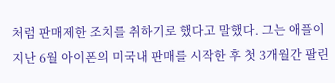처럼 판매제한 조치를 취하기로 했다고 말했다. 그는 애플이 지난 6월 아이폰의 미국내 판매를 시작한 후 첫 3개월간 팔린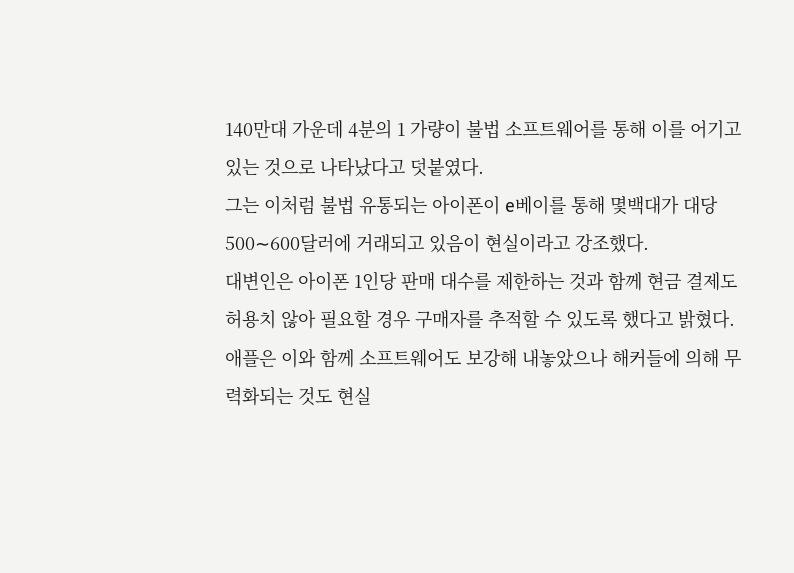140만대 가운데 4분의 1 가량이 불법 소프트웨어를 통해 이를 어기고 있는 것으로 나타났다고 덧붙였다.
그는 이처럼 불법 유통되는 아이폰이 e베이를 통해 몇백대가 대당 500∼600달러에 거래되고 있음이 현실이라고 강조했다.
대변인은 아이폰 1인당 판매 대수를 제한하는 것과 함께 현금 결제도 허용치 않아 필요할 경우 구매자를 추적할 수 있도록 했다고 밝혔다. 애플은 이와 함께 소프트웨어도 보강해 내놓았으나 해커들에 의해 무력화되는 것도 현실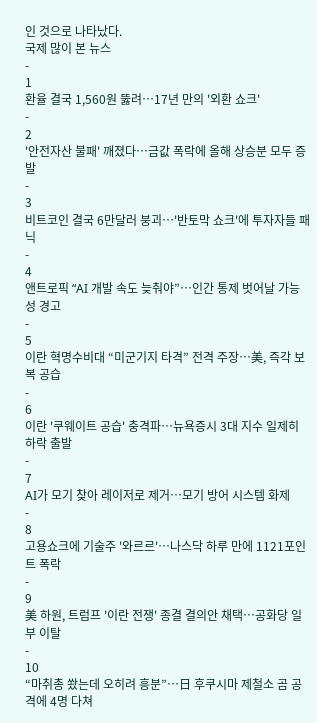인 것으로 나타났다.
국제 많이 본 뉴스
-
1
환율 결국 1,560원 뚫려…17년 만의 '외환 쇼크'
-
2
'안전자산 불패' 깨졌다…금값 폭락에 올해 상승분 모두 증발
-
3
비트코인 결국 6만달러 붕괴…'반토막 쇼크'에 투자자들 패닉
-
4
앤트로픽 “AI 개발 속도 늦춰야”…인간 통제 벗어날 가능성 경고
-
5
이란 혁명수비대 “미군기지 타격” 전격 주장…美, 즉각 보복 공습
-
6
이란 '쿠웨이트 공습' 충격파…뉴욕증시 3대 지수 일제히 하락 출발
-
7
AI가 모기 찾아 레이저로 제거…모기 방어 시스템 화제
-
8
고용쇼크에 기술주 '와르르'…나스닥 하루 만에 1121포인트 폭락
-
9
美 하원, 트럼프 '이란 전쟁' 종결 결의안 채택…공화당 일부 이탈
-
10
“마취총 쐈는데 오히려 흥분”…日 후쿠시마 제철소 곰 공격에 4명 다쳐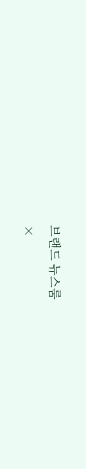브랜드 뉴스룸
×